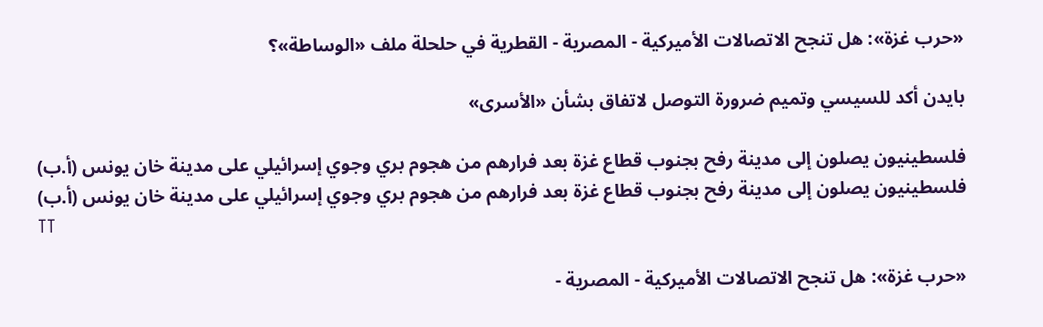«حرب غزة»: هل تنجح الاتصالات الأميركية - المصرية - القطرية في حلحلة ملف «الوساطة»؟

بايدن أكد للسيسي وتميم ضرورة التوصل لاتفاق بشأن «الأسرى»

فلسطينيون يصلون إلى مدينة رفح بجنوب قطاع غزة بعد فرارهم من هجوم بري وجوي إسرائيلي على مدينة خان يونس (أ.ب)
فلسطينيون يصلون إلى مدينة رفح بجنوب قطاع غزة بعد فرارهم من هجوم بري وجوي إسرائيلي على مدينة خان يونس (أ.ب)
TT

«حرب غزة»: هل تنجح الاتصالات الأميركية - المصرية -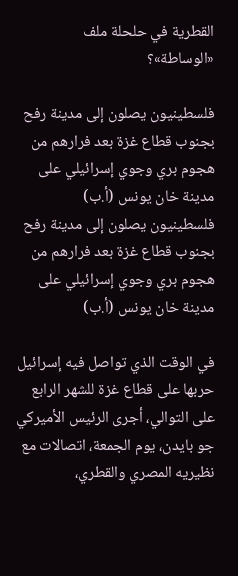القطرية في حلحلة ملف «الوساطة»؟

فلسطينيون يصلون إلى مدينة رفح بجنوب قطاع غزة بعد فرارهم من هجوم بري وجوي إسرائيلي على مدينة خان يونس (أ.ب)
فلسطينيون يصلون إلى مدينة رفح بجنوب قطاع غزة بعد فرارهم من هجوم بري وجوي إسرائيلي على مدينة خان يونس (أ.ب)

في الوقت الذي تواصل فيه إسرائيل حربها على قطاع غزة للشهر الرابع على التوالي، أجرى الرئيس الأميركي جو بايدن، يوم الجمعة، اتصالات مع نظيريه المصري والقطري،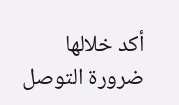أكد خلالها ضرورة التوصل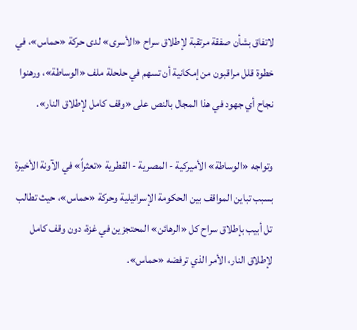لاتفاق بشأن صفقة مرتقبة لإطلاق سراح «الأسرى» لدى حركة «حماس»، في خطوة قلل مراقبون من إمكانية أن تسهم في حلحلة ملف «الوساطة»، ورهنوا نجاح أي جهود في هذا المجال بالنص على «وقف كامل لإطلاق النار».

وتواجه «الوساطة» الأميركية - المصرية - القطرية «تعثراً» في الآونة الأخيرة بسبب تباين المواقف بين الحكومة الإسرائيلية وحركة «حماس»، حيث تطالب تل أبيب بإطلاق سراح كل «الرهائن» المحتجزين في غزة، دون وقف كامل لإطلاق النار، الأمر الذي ترفضه «حماس».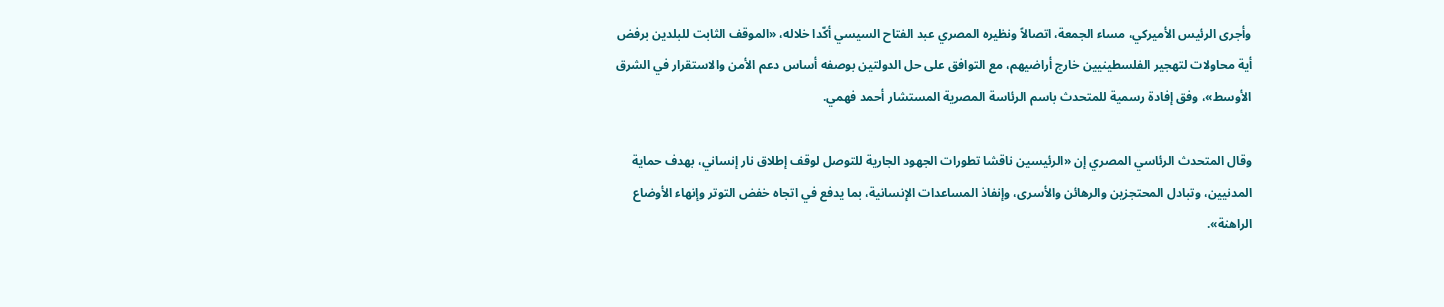وأجرى الرئيس الأميركي، مساء الجمعة، اتصالاً ونظيره المصري عبد الفتاح السيسي أكّدا خلاله، «الموقف الثابت للبلدين برفض أية محاولات لتهجير الفلسطينيين خارج أراضيهم، مع التوافق على حل الدولتين بوصفه أساس دعم الأمن والاستقرار في الشرق الأوسط»، وفق إفادة رسمية للمتحدث باسم الرئاسة المصرية المستشار أحمد فهمي.

وقال المتحدث الرئاسي المصري إن «الرئيسين ناقشا تطورات الجهود الجارية للتوصل لوقف إطلاق نار إنساني، بهدف حماية المدنيين، وتبادل المحتجزين والرهائن والأسرى، وإنفاذ المساعدات الإنسانية، بما يدفع في اتجاه خفض التوتر وإنهاء الأوضاع الراهنة».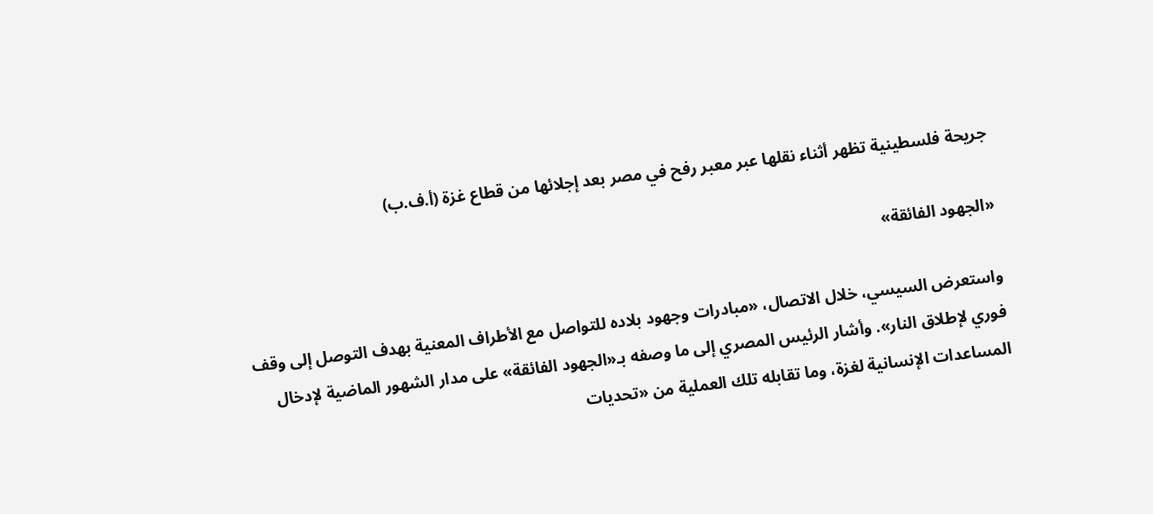جريحة فلسطينية تظهر أثناء نقلها عبر معبر رفح في مصر بعد إجلائها من قطاع غزة (أ.ف.ب)

«الجهود الفائقة»

واستعرض السيسي، خلال الاتصال، «مبادرات وجهود بلاده للتواصل مع الأطراف المعنية بهدف التوصل إلى وقف فوري لإطلاق النار». وأشار الرئيس المصري إلى ما وصفه بـ«الجهود الفائقة» على مدار الشهور الماضية لإدخال المساعدات الإنسانية لغزة، وما تقابله تلك العملية من «تحديات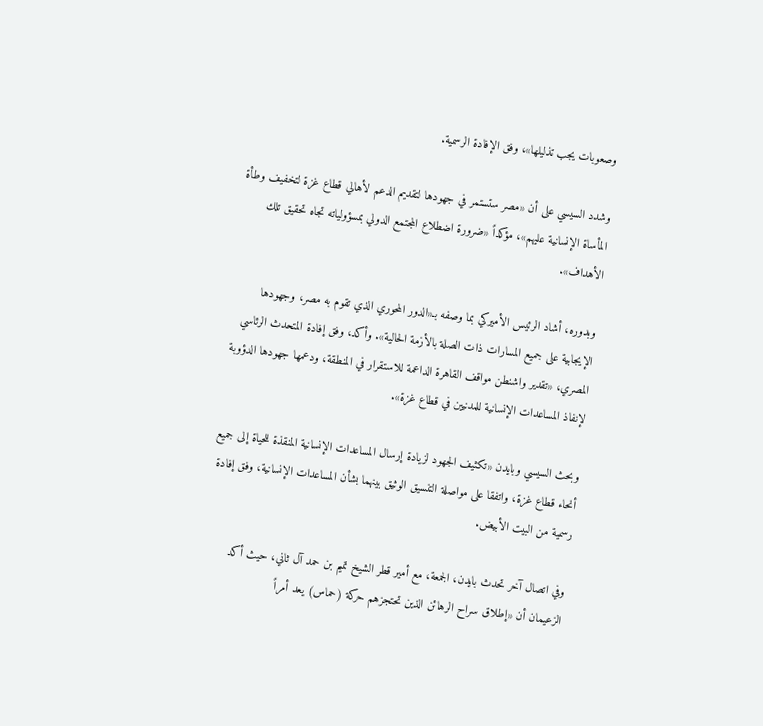وصعوبات يجب تذليلها»، وفق الإفادة الرسمية.

وشدد السيسي على أن «مصر ستستمر في جهودها لتقديم الدعم لأهالي قطاع غزة لتخفيف وطأة المأساة الإنسانية عليهم»، مؤكداً «ضرورة اضطلاع المجتمع الدولي بمسؤولياته تجاه تحقيق تلك الأهداف».

وبدوره، أشاد الرئيس الأميركي بما وصفه بـ«الدور المحوري الذي تقوم به مصر، وجهودها الإيجابية على جميع المسارات ذات الصلة بالأزمة الحالية». وأكد، وفق إفادة المتحدث الرئاسي المصري، «تقدير واشنطن مواقف القاهرة الداعمة للاستقرار في المنطقة، ودعمها جهودها الدؤوبة لإنفاذ المساعدات الإنسانية للمدنيين في قطاع غزة».

وبحث السيسي وبايدن «تكثيف الجهود لزيادة إرسال المساعدات الإنسانية المنقذة للحياة إلى جميع أنحاء قطاع غزة، واتفقا على مواصلة التنسيق الوثيق بينهما بشأن المساعدات الإنسانية، وفق إفادة رسمية من البيت الأبيض.

وفي اتصال آخر تحدث بايدن، الجمعة، مع أمير قطر الشيخ تميم بن حمد آل ثاني، حيث أكد الزعيمان أن «إطلاق سراح الرهائن الذين تحتجزهم حركة (حماس) يعد أمراً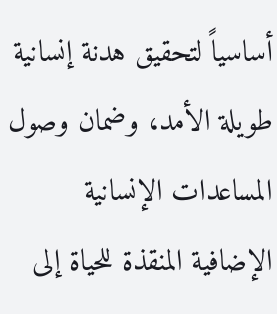أساسياً لتحقيق هدنة إنسانية طويلة الأمد، وضمان وصول المساعدات الإنسانية الإضافية المنقذة للحياة إلى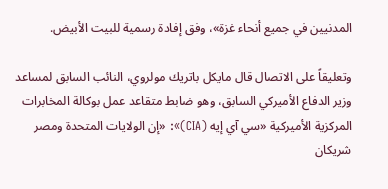المدنيين في جميع أنحاء غزة»، وفق إفادة رسمية للبيت الأبيض.

وتعليقاً على الاتصال قال مايكل باتريك مولروي، النائب السابق لمساعد وزير الدفاع الأميركي السابق، وهو ضابط متقاعد عمل بوكالة المخابرات المركزية الأميركية «سي آي إيه (CIA)»: «إن الولايات المتحدة ومصر شريكان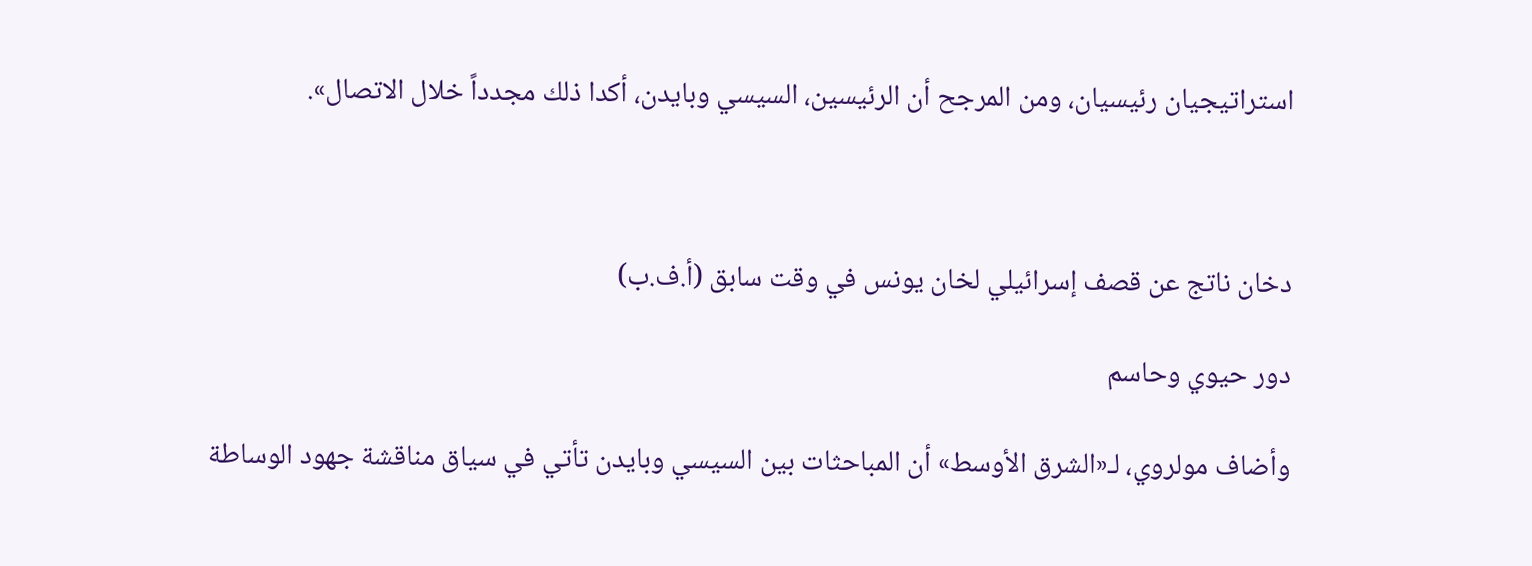استراتيجيان رئيسيان، ومن المرجح أن الرئيسين، السيسي وبايدن، أكدا ذلك مجدداً خلال الاتصال».



دخان ناتج عن قصف إسرائيلي لخان يونس في وقت سابق (أ.ف.ب)

دور حيوي وحاسم

وأضاف مولروي، لـ«الشرق الأوسط» أن المباحثات بين السيسي وبايدن تأتي في سياق مناقشة جهود الوساطة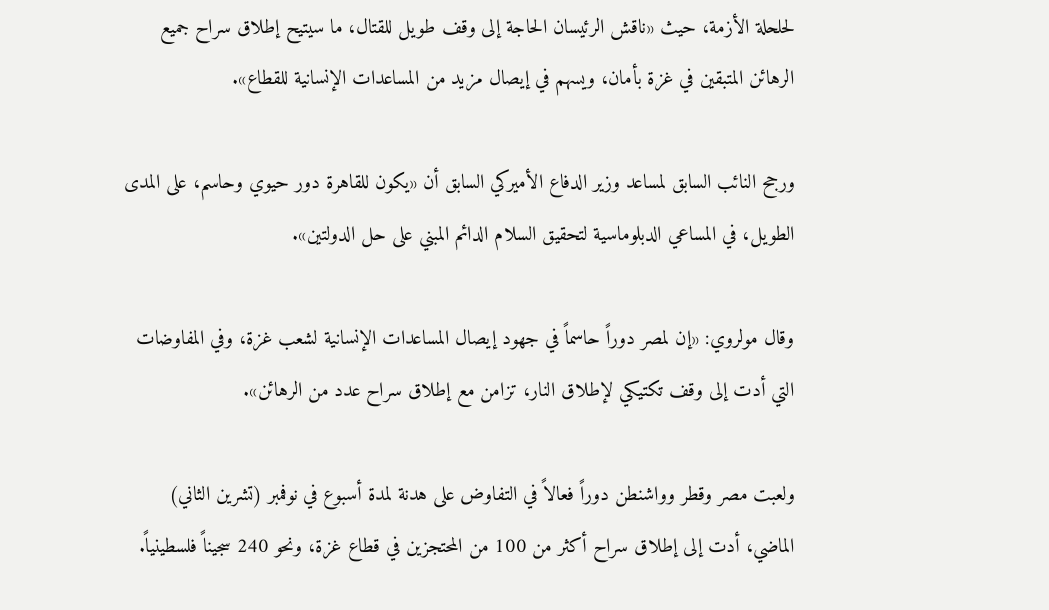لحلحلة الأزمة، حيث «ناقش الرئيسان الحاجة إلى وقف طويل للقتال، ما سيتيح إطلاق سراح جميع الرهائن المتبقين في غزة بأمان، ويسهم في إيصال مزيد من المساعدات الإنسانية للقطاع».

ورجح النائب السابق لمساعد وزير الدفاع الأميركي السابق أن «يكون للقاهرة دور حيوي وحاسم، على المدى الطويل، في المساعي الدبلوماسية لتحقيق السلام الدائم المبني على حل الدولتين».

وقال مولروي: «إن لمصر دوراً حاسماً في جهود إيصال المساعدات الإنسانية لشعب غزة، وفي المفاوضات التي أدت إلى وقف تكتيكي لإطلاق النار، تزامن مع إطلاق سراح عدد من الرهائن».

ولعبت مصر وقطر وواشنطن دوراً فعالاً في التفاوض على هدنة لمدة أسبوع في نوفمبر (تشرين الثاني) الماضي، أدت إلى إطلاق سراح أكثر من 100 من المحتجزين في قطاع غزة، ونحو 240 سجيناً فلسطينياً.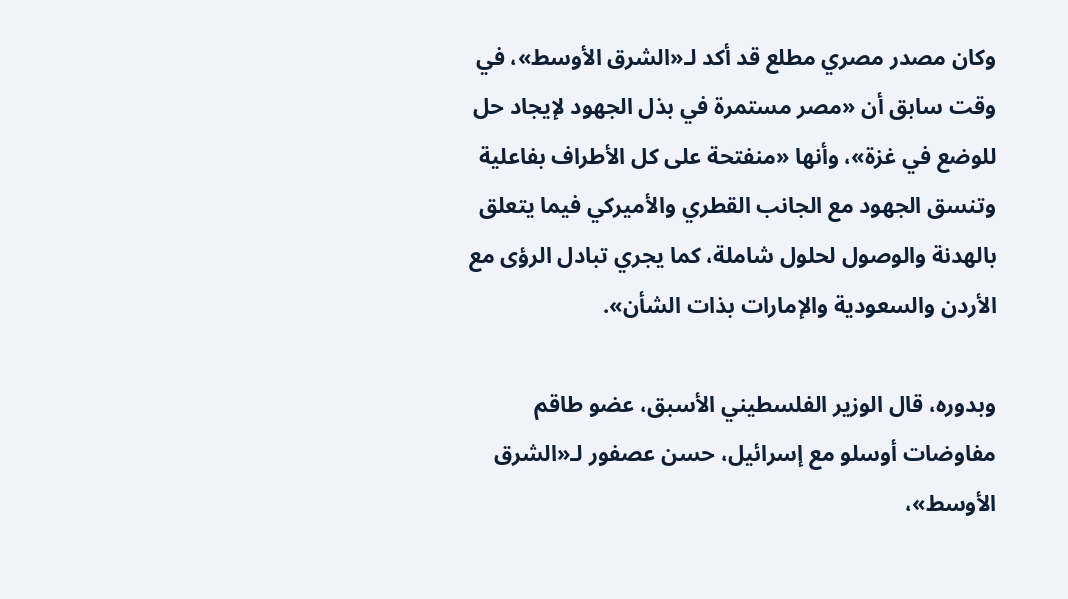وكان مصدر مصري مطلع قد أكد لـ«الشرق الأوسط»، في وقت سابق أن «مصر مستمرة في بذل الجهود لإيجاد حل للوضع في غزة»، وأنها «منفتحة على كل الأطراف بفاعلية وتنسق الجهود مع الجانب القطري والأميركي فيما يتعلق بالهدنة والوصول لحلول شاملة، كما يجري تبادل الرؤى مع الأردن والسعودية والإمارات بذات الشأن».

وبدوره، قال الوزير الفلسطيني الأسبق، عضو طاقم مفاوضات أوسلو مع إسرائيل، حسن عصفور لـ«الشرق الأوسط»،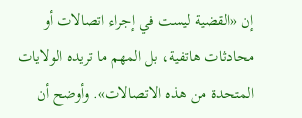إن «القضية ليست في إجراء اتصالات أو محادثات هاتفية، بل المهم ما تريده الولايات المتحدة من هذه الاتصالات». وأوضح أن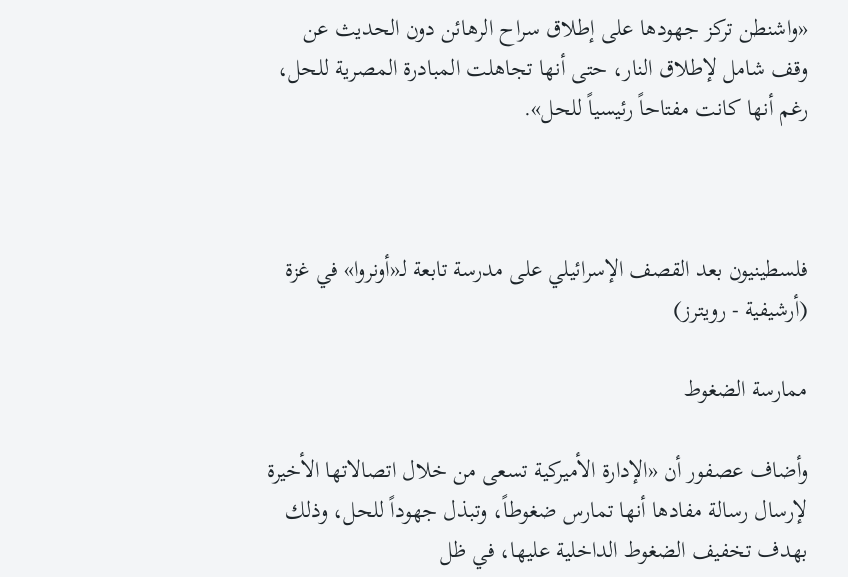«واشنطن تركز جهودها على إطلاق سراح الرهائن دون الحديث عن وقف شامل لإطلاق النار، حتى أنها تجاهلت المبادرة المصرية للحل، رغم أنها كانت مفتاحاً رئيسياً للحل».



فلسطينيون بعد القصف الإسرائيلي على مدرسة تابعة لـ«أونروا» في غزة (أرشيفية - رويترز)

ممارسة الضغوط

وأضاف عصفور أن «الإدارة الأميركية تسعى من خلال اتصالاتها الأخيرة لإرسال رسالة مفادها أنها تمارس ضغوطاً، وتبذل جهوداً للحل، وذلك بهدف تخفيف الضغوط الداخلية عليها، في ظل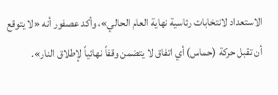الاستعداد لانتخابات رئاسية نهاية العام الحالي»، وأكد عصفور أنه «لا يتوقع أن تقبل حركة (حماس) أي اتفاق لا يتضمن وقفاً نهائياً لإطلاق النار».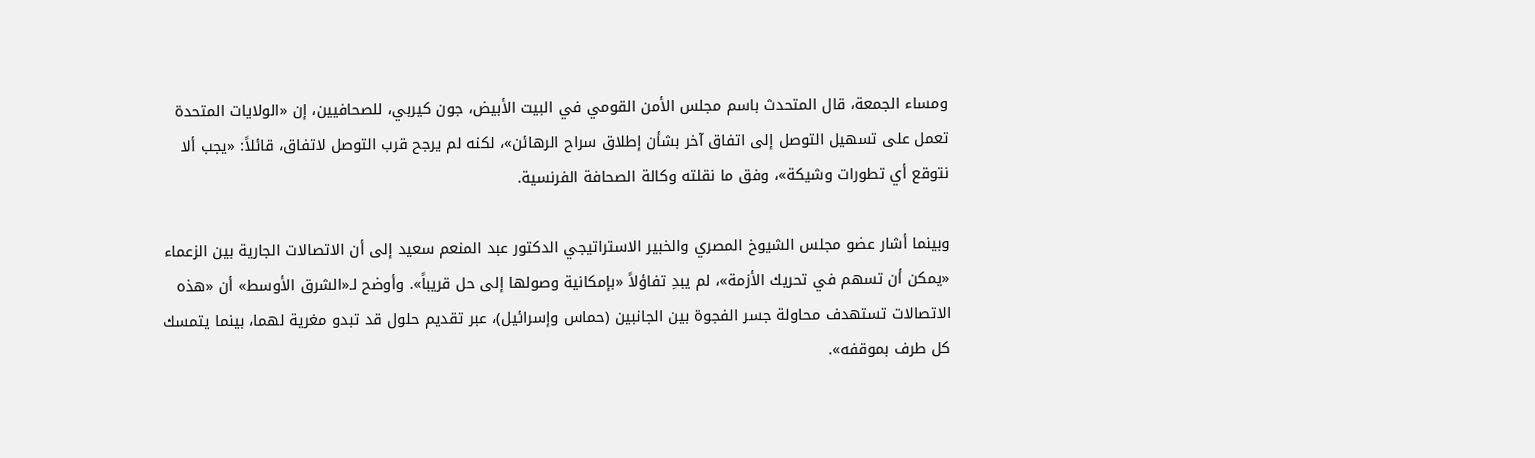ومساء الجمعة، قال المتحدث باسم مجلس الأمن القومي في البيت الأبيض، جون كيربي، للصحافيين، إن «الولايات المتحدة تعمل على تسهيل التوصل إلى اتفاق آخر بشأن إطلاق سراح الرهائن»، لكنه لم يرجح قرب التوصل لاتفاق، قائلاً: «يجب ألا نتوقع أي تطورات وشيكة»، وفق ما نقلته وكالة الصحافة الفرنسية.

وبينما أشار عضو مجلس الشيوخ المصري والخبير الاستراتيجي الدكتور عبد المنعم سعيد إلى أن الاتصالات الجارية بين الزعماء «يمكن أن تسهم في تحريك الأزمة»، لم يبدِ تفاؤلاً «بإمكانية وصولها إلى حل قريباً». وأوضح لـ«الشرق الأوسط» أن «هذه الاتصالات تستهدف محاولة جسر الفجوة بين الجانبين (حماس وإسرائيل)، عبر تقديم حلول قد تبدو مغرية لهما، بينما يتمسك كل طرف بموقفه».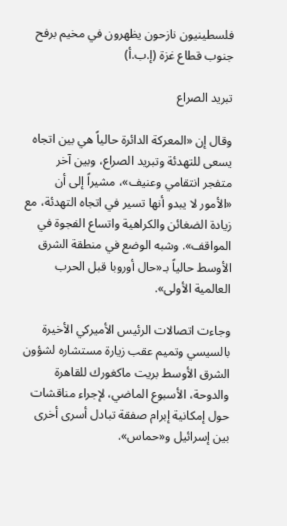فلسطينيون نازحون يظهرون في مخيم برفح جنوب قطاع غزة (إ.ب.أ)

تبريد الصراع

وقال إن «المعركة الدائرة حالياً هي بين اتجاه يسعى للتهدئة وتبريد الصراع، وبين آخر متفجر انتقامي وعنيف»، مشيراً إلى أن «الأمور لا يبدو أنها تسير في اتجاه التهدئة، مع زيادة الضغائن والكراهية واتساع الفجوة في المواقف». وشبه الوضع في منطقة الشرق الأوسط حالياً بـ«حال أوروبا قبل الحرب العالمية الأولى».

وجاءت اتصالات الرئيس الأميركي الأخيرة بالسيسي وتميم عقب زيارة مستشاره لشؤون الشرق الأوسط بريت ماكغورك للقاهرة والدوحة، الأسبوع الماضي، لإجراء مناقشات حول إمكانية إبرام صفقة تبادل أسرى أخرى بين إسرائيل و«حماس».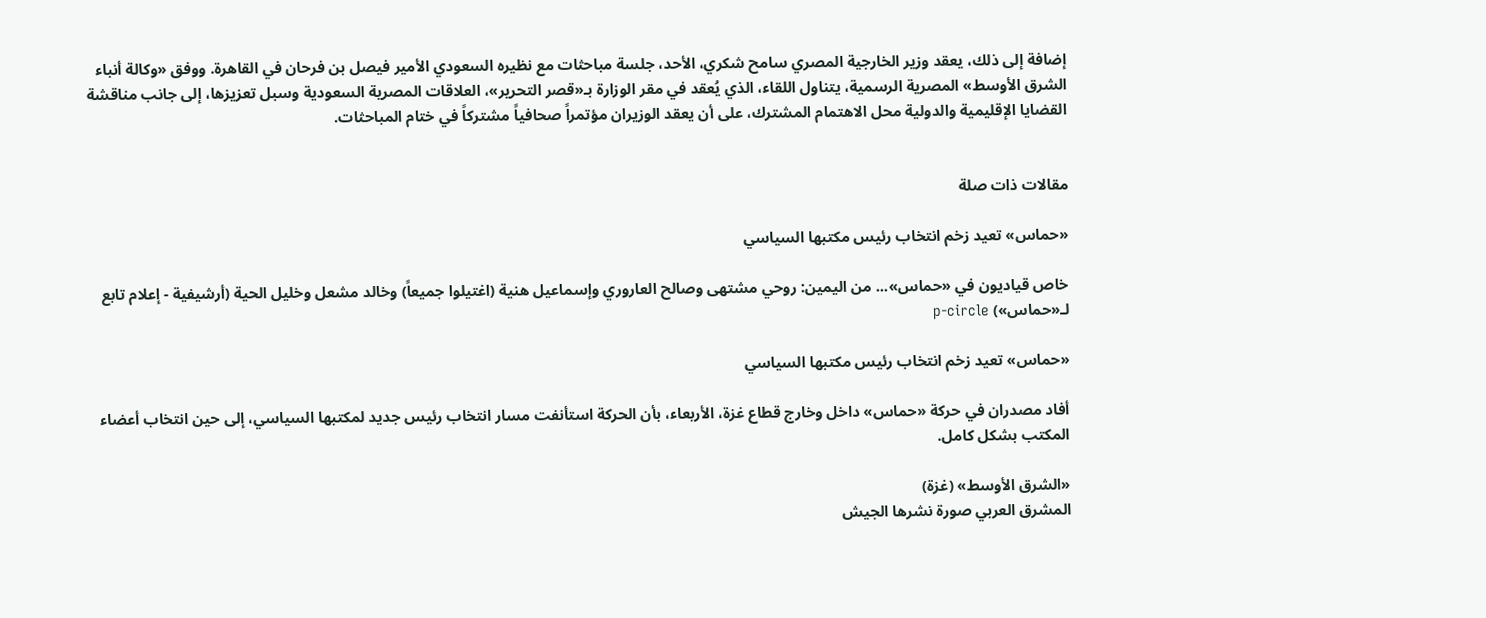إضافة إلى ذلك، يعقد وزير الخارجية المصري سامح شكري، الأحد، جلسة مباحثات مع نظيره السعودي الأمير فيصل بن فرحان في القاهرة. ووفق «وكالة أنباء الشرق الأوسط» المصرية الرسمية، يتناول اللقاء، الذي يُعقد في مقر الوزارة بـ«قصر التحرير»، العلاقات المصرية السعودية وسبل تعزيزها، إلى جانب مناقشة القضايا الإقليمية والدولية محل الاهتمام المشترك، على أن يعقد الوزيران مؤتمراً صحافياً مشتركاً في ختام المباحثات.


مقالات ذات صلة

«حماس» تعيد زخم انتخاب رئيس مكتبها السياسي

خاص قياديون في «حماس»... من اليمين: روحي مشتهى وصالح العاروري وإسماعيل هنية (اغتيلوا جميعاً) وخالد مشعل وخليل الحية (أرشيفية - إعلام تابع لـ«حماس») p-circle

«حماس» تعيد زخم انتخاب رئيس مكتبها السياسي

أفاد مصدران في حركة «حماس» داخل وخارج قطاع غزة، الأربعاء، بأن الحركة استأنفت مسار انتخاب رئيس جديد لمكتبها السياسي، إلى حين انتخاب أعضاء المكتب بشكل كامل.

«الشرق الأوسط» (غزة)
المشرق العربي صورة نشرها الجيش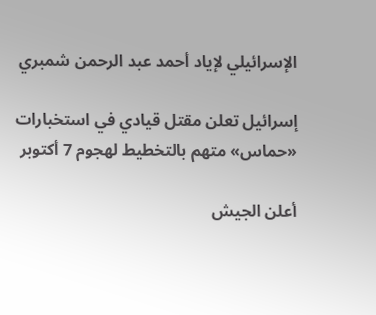الإسرائيلي لإياد أحمد عبد الرحمن شمبري

إسرائيل تعلن مقتل قيادي في استخبارات «حماس» متهم بالتخطيط لهجوم 7 أكتوبر

أعلن الجيش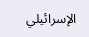الإسرائيلي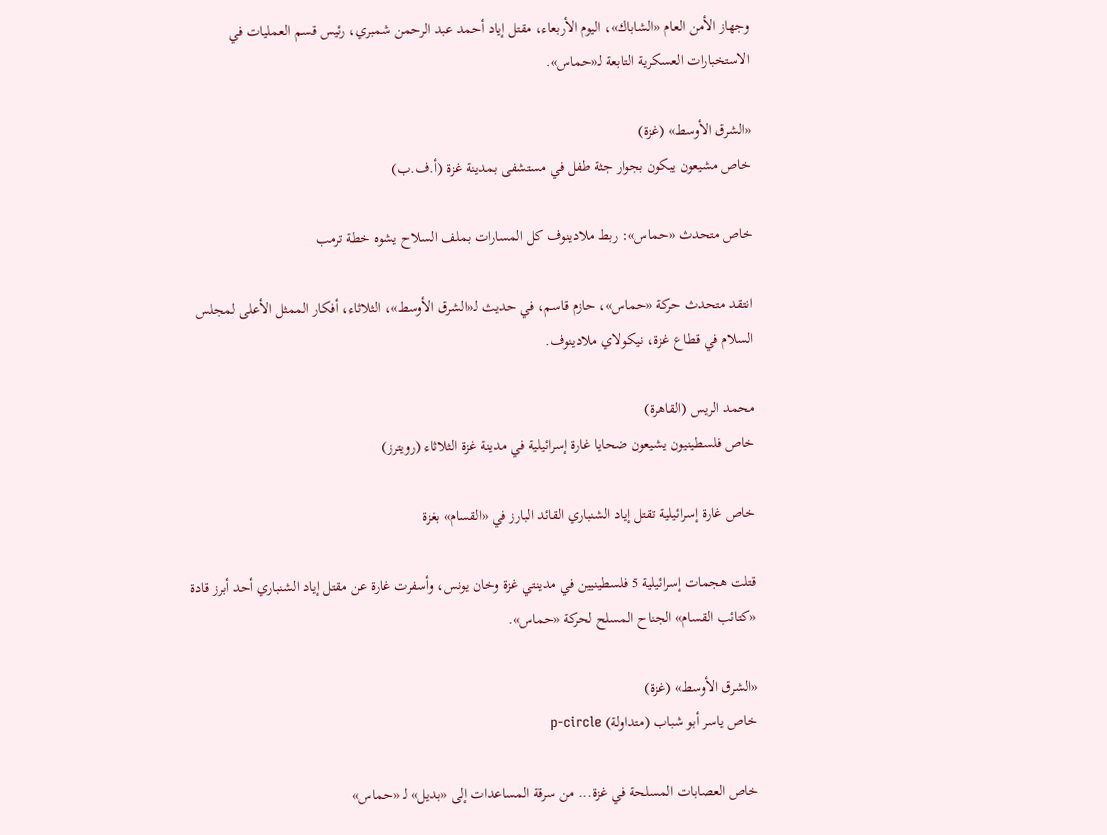وجهاز الأمن العام «الشاباك»، اليوم الأربعاء، مقتل إياد أحمد عبد الرحمن شمبري، رئيس قسم العمليات في الاستخبارات العسكرية التابعة لـ«حماس».

«الشرق الأوسط» (غزة)
خاص مشيعون يبكون بجوار جثة طفل في مستشفى بمدينة غزة (أ.ف.ب)

خاص متحدث «حماس»: ربط ملادينوف كل المسارات بملف السلاح يشوه خطة ترمب

انتقد متحدث حركة «حماس»، حازم قاسم، في حديث لـ«الشرق الأوسط»، الثلاثاء، أفكار الممثل الأعلى لمجلس السلام في قطاع غزة، نيكولاي ملادينوف.

محمد الريس (القاهرة)
خاص فلسطينيون يشيعون ضحايا غارة إسرائيلية في مدينة غزة الثلاثاء (رويترز)

خاص غارة إسرائيلية تقتل إياد الشنباري القائد البارز في «القسام» بغزة

قتلت هجمات إسرائيلية 5 فلسطينيين في مدينتي غزة وخان يونس، وأسفرت غارة عن مقتل إياد الشنباري أحد أبرز قادة «كتائب القسام» الجناح المسلح لحركة «حماس».

«الشرق الأوسط» (غزة)
خاص ياسر أبو شباب (متداولة) p-circle

خاص العصابات المسلحة في غزة... من سرقة المساعدات إلى «بديل» لـ «حماس»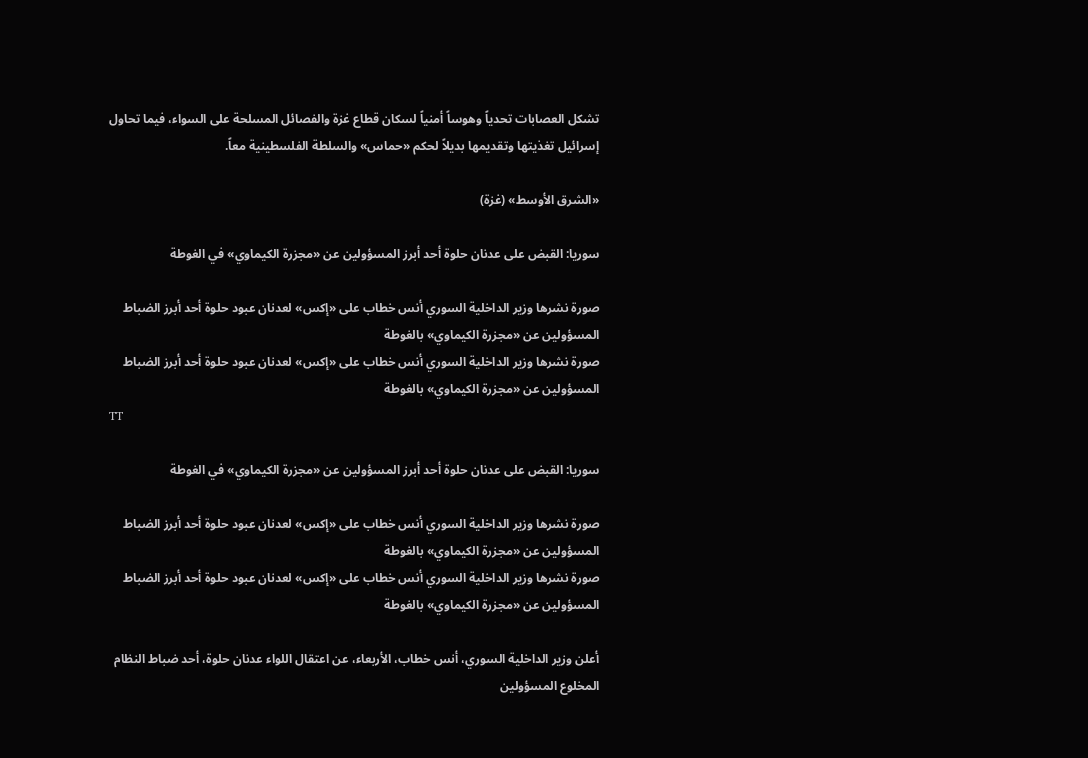تشكل العصابات تحدياً وهوساً أمنياً لسكان قطاع غزة والفصائل المسلحة على السواء، فيما تحاول إسرائيل تغذيتها وتقديمها بديلاً لحكم «حماس» والسلطة الفلسطينية معاً.

«الشرق الأوسط» (غزة)

سوريا: القبض على عدنان حلوة أحد أبرز المسؤولين عن «مجزرة الكيماوي» في الغوطة

صورة نشرها وزير الداخلية السوري أنس خطاب على «إكس» لعدنان عبود حلوة أحد أبرز الضباط المسؤولين عن «مجزرة الكيماوي» بالغوطة
صورة نشرها وزير الداخلية السوري أنس خطاب على «إكس» لعدنان عبود حلوة أحد أبرز الضباط المسؤولين عن «مجزرة الكيماوي» بالغوطة
TT

سوريا: القبض على عدنان حلوة أحد أبرز المسؤولين عن «مجزرة الكيماوي» في الغوطة

صورة نشرها وزير الداخلية السوري أنس خطاب على «إكس» لعدنان عبود حلوة أحد أبرز الضباط المسؤولين عن «مجزرة الكيماوي» بالغوطة
صورة نشرها وزير الداخلية السوري أنس خطاب على «إكس» لعدنان عبود حلوة أحد أبرز الضباط المسؤولين عن «مجزرة الكيماوي» بالغوطة

أعلن وزير الداخلية السوري، أنس خطاب، الأربعاء، عن اعتقال اللواء عدنان حلوة، أحد ضباط النظام المخلوع المسؤولين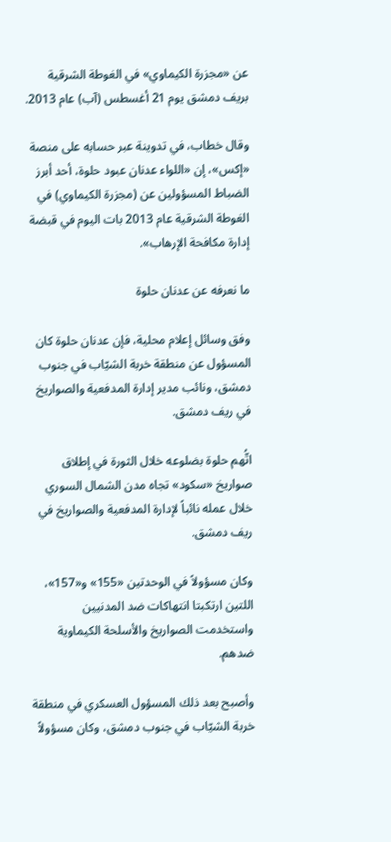عن «مجزرة الكيماوي» في الغوطة الشرقية بريف دمشق يوم 21 أغسطس (آب) عام 2013.

وقال خطاب، في تدوينة عبر حسابه على منصة «إكس»، إن «اللواء عدنان عبود حلوة، أحد أبرز الضباط المسؤولين عن (مجزرة الكيماوي) في الغوطة الشرقية عام 2013 بات اليوم في قبضة إدارة مكافحة الإرهاب».

ما نعرفه عن عدنان حلوة

وفق وسائل إعلام محلية، فإن عدنان حلوة كان المسؤول عن منطقة خربة الشيّاب في جنوب دمشق، ونائب مدير إدارة المدفعية والصواريخ في ريف دمشق.

اتُّهم حلوة بضلوعه خلال الثورة في إطلاق صواريخ «سكود» تجاه مدن الشمال السوري خلال عمله نائباً لإدارة المدفعية والصواريخ في ريف دمشق.

وكان مسؤولاً في الوحدتين «155» و«157»، اللتين ارتكبتا انتهاكات ضد المدنيين واستخدمت الصواريخ والأسلحة الكيماوية ضدهم.

وأصبح بعد ذلك المسؤول العسكري في منطقة خربة الشيّاب في جنوب دمشق، وكان مسؤولاً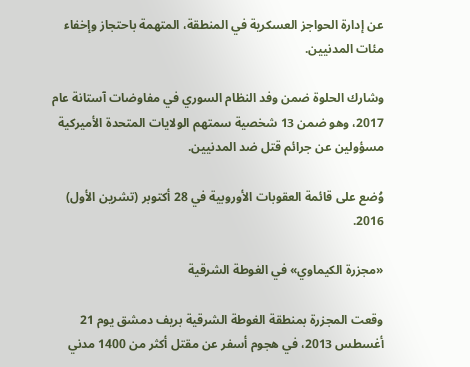عن إدارة الحواجز العسكرية في المنطقة، المتهمة باحتجاز وإخفاء مئات المدنيين.

وشارك الحلوة ضمن وفد النظام السوري في مفاوضات آستانة عام 2017، وهو ضمن 13 شخصية سمتهم الولايات المتحدة الأميركية مسؤولين عن جرائم قتل ضد المدنيين.

وُضع على قائمة العقوبات الأوروبية في 28 أكتوبر (تشرين الأول) 2016.

«مجزرة الكيماوي» في الغوطة الشرقية

وقعت المجزرة بمنطقة الغوطة الشرقية بريف دمشق يوم 21 أغسطس 2013، في هجوم أسفر عن مقتل أكثر من 1400 مدني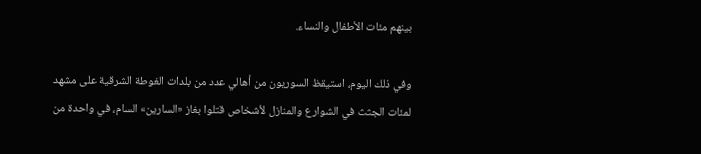بينهم مئات الأطفال والنساء.

وفي ذلك اليوم، استيقظ السوريون من أهالي عدد من بلدات الغوطة الشرقية على مشهد لمئات الجثث في الشوارع والمنازل لأشخاص قتلوا بغاز «السارين» السام، في واحدة من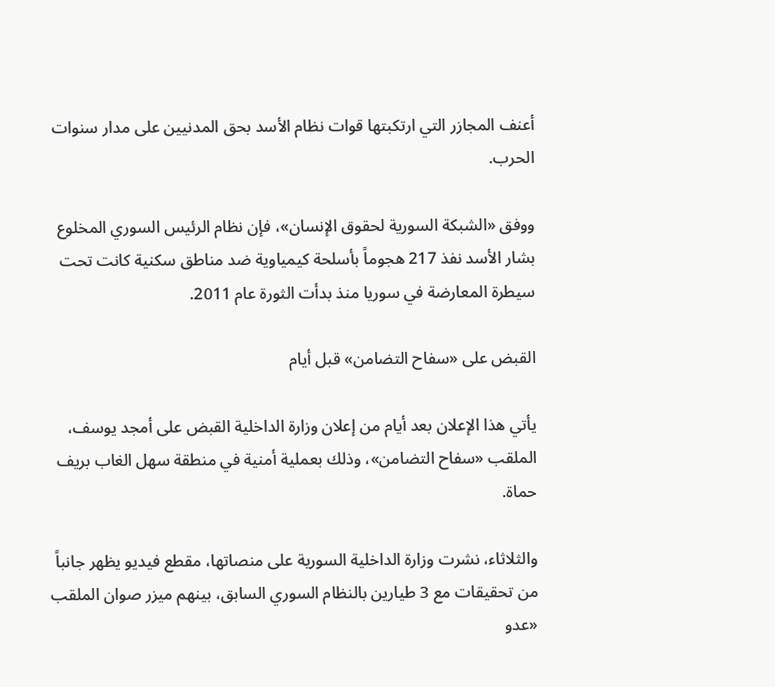أعنف المجازر التي ارتكبتها قوات نظام الأسد بحق المدنيين على مدار سنوات الحرب.

ووفق «الشبكة السورية لحقوق الإنسان»، فإن نظام الرئيس السوري المخلوع بشار الأسد نفذ 217 هجوماً بأسلحة كيمياوية ضد مناطق سكنية كانت تحت سيطرة المعارضة في سوريا منذ بدأت الثورة عام 2011.

القبض على «سفاح التضامن» قبل أيام

يأتي هذا الإعلان بعد أيام من إعلان وزارة الداخلية القبض على أمجد يوسف، الملقب «سفاح التضامن»، وذلك بعملية أمنية في منطقة سهل الغاب بريف حماة.

والثلاثاء، نشرت وزارة الداخلية السورية على منصاتها، مقطع فيديو يظهر جانباً من تحقيقات مع 3 طيارين بالنظام السوري السابق، بينهم ميزر صوان الملقب «عدو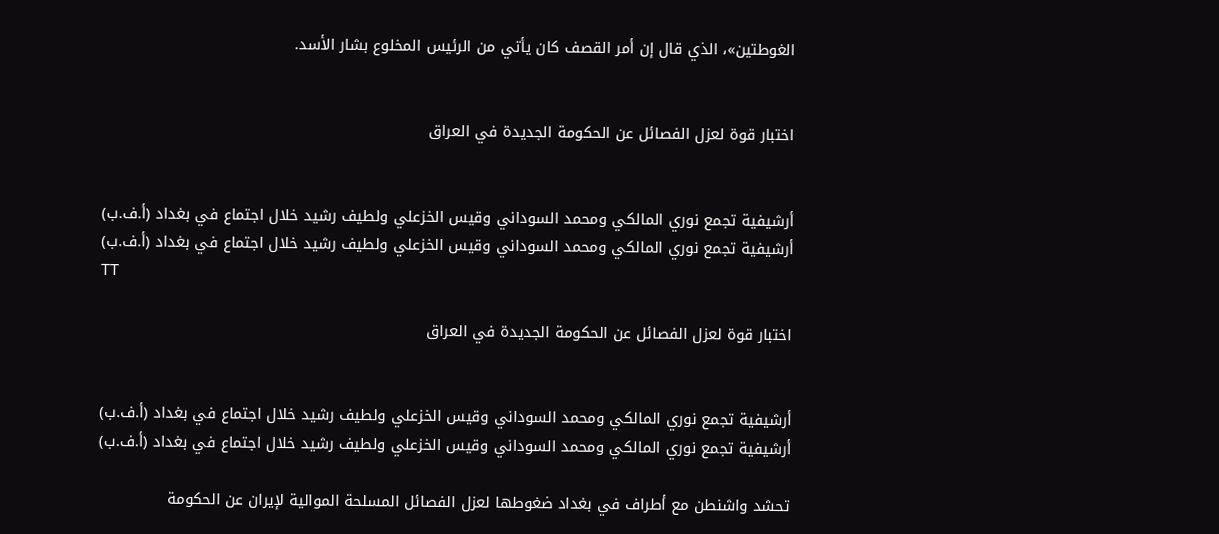الغوطتين»، الذي قال إن أمر القصف كان يأتي من الرئيس المخلوع بشار الأسد.


اختبار قوة لعزل الفصائل عن الحكومة الجديدة في العراق


أرشيفية تجمع نوري المالكي ومحمد السوداني وقيس الخزعلي ولطيف رشيد خلال اجتماع في بغداد (أ.ف.ب)
أرشيفية تجمع نوري المالكي ومحمد السوداني وقيس الخزعلي ولطيف رشيد خلال اجتماع في بغداد (أ.ف.ب)
TT

اختبار قوة لعزل الفصائل عن الحكومة الجديدة في العراق


أرشيفية تجمع نوري المالكي ومحمد السوداني وقيس الخزعلي ولطيف رشيد خلال اجتماع في بغداد (أ.ف.ب)
أرشيفية تجمع نوري المالكي ومحمد السوداني وقيس الخزعلي ولطيف رشيد خلال اجتماع في بغداد (أ.ف.ب)

تحشد واشنطن مع أطراف في بغداد ضغوطها لعزل الفصائل المسلحة الموالية لإيران عن الحكومة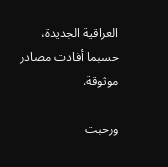العراقية الجديدة، حسبما أفادت مصادر موثوقة.

ورحبت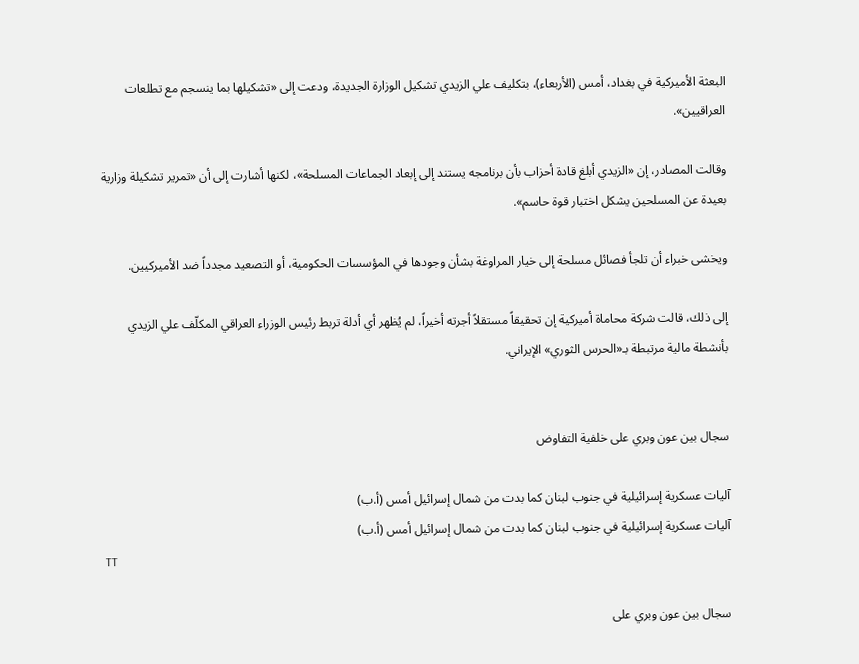البعثة الأميركية في بغداد، أمس (الأربعاء)، بتكليف علي الزيدي تشكيل الوزارة الجديدة، ودعت إلى «تشكيلها بما ينسجم مع تطلعات العراقيين».

وقالت المصادر، إن «الزيدي أبلغ قادة أحزاب بأن برنامجه يستند إلى إبعاد الجماعات المسلحة»، لكنها أشارت إلى أن «تمرير تشكيلة وزارية بعيدة عن المسلحين يشكل اختبار قوة حاسم».

ويخشى خبراء أن تلجأ فصائل مسلحة إلى خيار المراوغة بشأن وجودها في المؤسسات الحكومية، أو التصعيد مجدداً ضد الأميركيين.

إلى ذلك، قالت شركة محاماة أميركية إن تحقيقاً مستقلاً أجرته أخيراً، لم يُظهر أي أدلة تربط رئيس الوزراء العراقي المكلّف علي الزيدي بأنشطة مالية مرتبطة بـ«الحرس الثوري» الإيراني.


سجال بين عون وبري على خلفية التفاوض

آليات عسكرية إسرائيلية في جنوب لبنان كما بدت من شمال إسرائيل أمس (أ.ب)
آليات عسكرية إسرائيلية في جنوب لبنان كما بدت من شمال إسرائيل أمس (أ.ب)
TT

سجال بين عون وبري على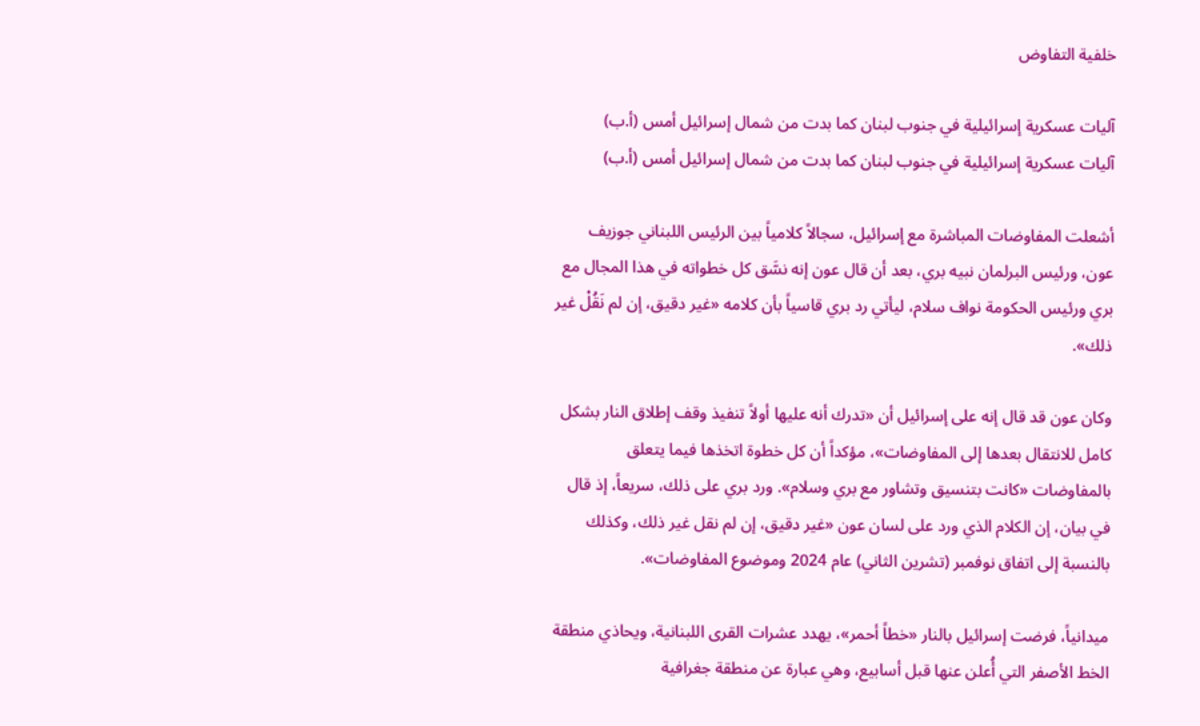خلفية التفاوض

آليات عسكرية إسرائيلية في جنوب لبنان كما بدت من شمال إسرائيل أمس (أ.ب)
آليات عسكرية إسرائيلية في جنوب لبنان كما بدت من شمال إسرائيل أمس (أ.ب)

أشعلت المفاوضات المباشرة مع إسرائيل، سجالاً كلامياً بين الرئيس اللبناني جوزيف عون، ورئيس البرلمان نبيه بري، بعد أن قال عون إنه نسَّق كل خطواته في هذا المجال مع بري ورئيس الحكومة نواف سلام، ليأتي رد بري قاسياً بأن كلامه «غير دقيق، إن لم نَقُلْ غير ذلك».

وكان عون قد قال إنه على إسرائيل أن «تدرك أنه عليها أولاً تنفيذ وقف إطلاق النار بشكل كامل للانتقال بعدها إلى المفاوضات»، مؤكداً أن كل خطوة اتخذها فيما يتعلق بالمفاوضات «كانت بتنسيق وتشاور مع بري وسلام». ورد بري على ذلك، سريعاً، إذ قال في بيان، إن الكلام الذي ورد على لسان عون «غير دقيق، إن لم نقل غير ذلك، وكذلك بالنسبة إلى اتفاق نوفمبر (تشرين الثاني) عام 2024 وموضوع المفاوضات».

ميدانياً، فرضت إسرائيل بالنار «خطاً أحمر»، يهدد عشرات القرى اللبنانية، ويحاذي منطقة الخط الأصفر التي أُعلن عنها قبل أسابيع، وهي عبارة عن منطقة جغرافية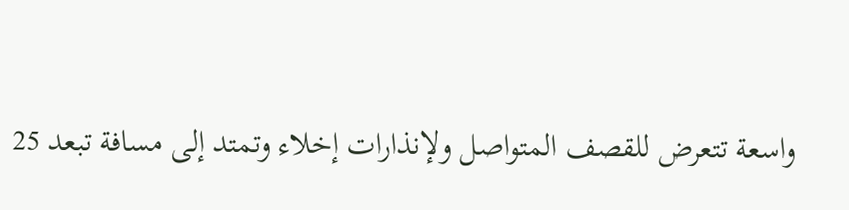واسعة تتعرض للقصف المتواصل ولإنذارات إخلاء وتمتد إلى مسافة تبعد 25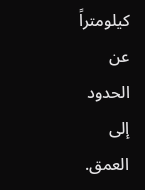كيلومتراً عن الحدود إلى العمق.